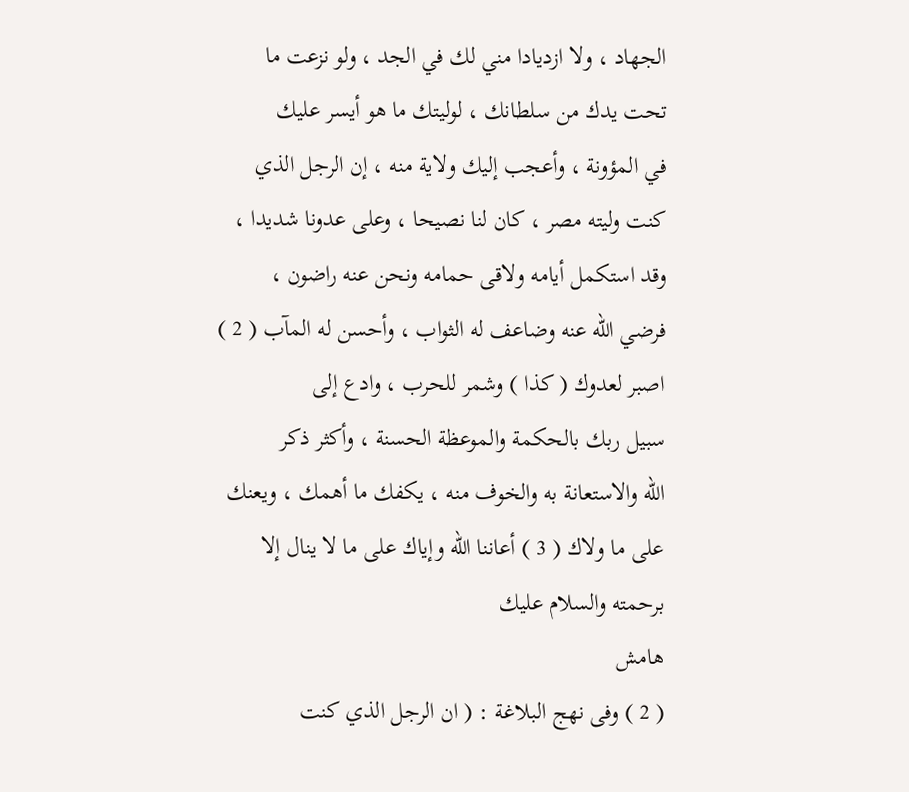الجهاد ، ولا ازديادا مني لك في الجد ، ولو نزعت ما
تحت يدك من سلطانك ، لوليتك ما هو أيسر عليك
في المؤونة ، وأعجب إليك ولاية منه ، إن الرجل الذي
كنت وليته مصر ، كان لنا نصيحا ، وعلى عدونا شديدا ،
وقد استكمل أيامه ولاقى حمامه ونحن عنه راضون ،
فرضي الله عنه وضاعف له الثواب ، وأحسن له المآب ( 2 )
اصبر لعدوك ( كذا ) وشمر للحرب ، وادع إلى
سبيل ربك بالحكمة والموعظة الحسنة ، وأكثر ذكر
الله والاستعانة به والخوف منه ، يكفك ما أهمك ، ويعنك
على ما ولاك ( 3 ) أعاننا الله وإياك على ما لا ينال إلا
برحمته والسلام عليك
هامش
( 2 ) وفى نهج البلاغة : ( ان الرجل الذي كنت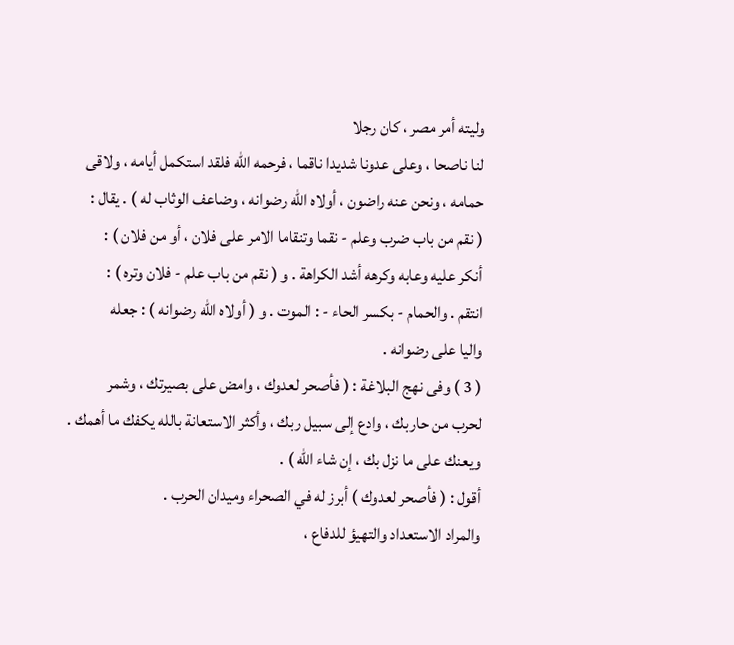وليته أمر مصر ، كان رجلا
لنا ناصحا ، وعلى عدونا شديدا ناقما ، فرحمه الله فلقد استكمل أيامه ، ولاقى
حمامه ، ونحن عنه راضون ، أولاه الله رضوانه ، وضاعف الوثاب له ) . يقال :
( نقم من باب ضرب وعلم - نقما وتنقاما الامر على فلان ، أو من فلان ) :
أنكر عليه وعابه وكرهه أشد الكراهة . و ( نقم من باب علم - فلان وتره ) :
انتقم . والحمام - بكسر الحاء - : الموت . و ( أولاه الله رضوانه ) : جعله
واليا على رضوانه .
( 3 ) وفى نهج البلاغة : ( فأصحر لعدوك ، وامض على بصيرتك ، وشمر
لحرب من حاربك ، وادع إلى سبيل ربك ، وأكثر الاستعانة بالله يكفك ما أهمك .
ويعنك على ما نزل بك ، إن شاء الله ) .
أقول : ( فأصحر لعدوك ) أبرز له في الصحراء وميدان الحرب .
والمراد الاستعداد والتهيؤ للدفاع ،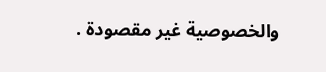والخصوصية غير مقصودة .